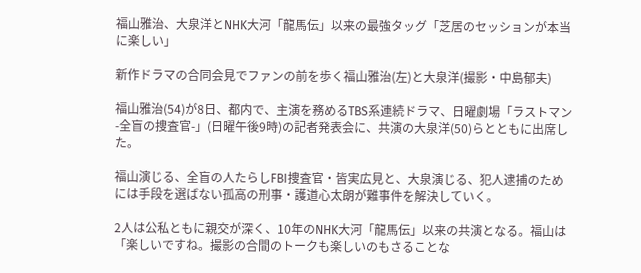福山雅治、大泉洋とNHK大河「龍馬伝」以来の最強タッグ「芝居のセッションが本当に楽しい」

新作ドラマの合同会見でファンの前を歩く福山雅治(左)と大泉洋(撮影・中島郁夫)

福山雅治(54)が8日、都内で、主演を務めるTBS系連続ドラマ、日曜劇場「ラストマン-全盲の捜査官-」(日曜午後9時)の記者発表会に、共演の大泉洋(50)らとともに出席した。

福山演じる、全盲の人たらしFBI捜査官・皆実広見と、大泉演じる、犯人逮捕のためには手段を選ばない孤高の刑事・護道心太朗が難事件を解決していく。

2人は公私ともに親交が深く、10年のNHK大河「龍馬伝」以来の共演となる。福山は「楽しいですね。撮影の合間のトークも楽しいのもさることな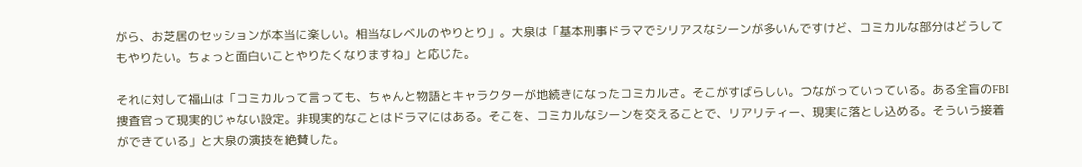がら、お芝居のセッションが本当に楽しい。相当なレベルのやりとり」。大泉は「基本刑事ドラマでシリアスなシーンが多いんですけど、コミカルな部分はどうしてもやりたい。ちょっと面白いことやりたくなりますね」と応じた。

それに対して福山は「コミカルって言っても、ちゃんと物語とキャラクターが地続きになったコミカルさ。そこがすばらしい。つながっていっている。ある全盲のFBI捜査官って現実的じゃない設定。非現実的なことはドラマにはある。そこを、コミカルなシーンを交えることで、リアリティー、現実に落とし込める。そういう接着ができている」と大泉の演技を絶賛した。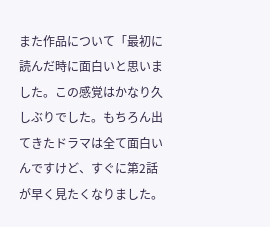また作品について「最初に読んだ時に面白いと思いました。この感覚はかなり久しぶりでした。もちろん出てきたドラマは全て面白いんですけど、すぐに第2話が早く見たくなりました。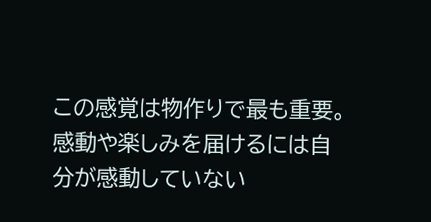この感覚は物作りで最も重要。感動や楽しみを届けるには自分が感動していない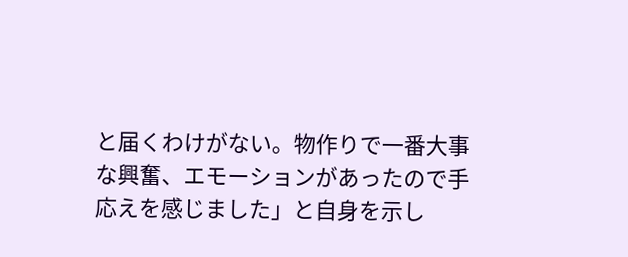と届くわけがない。物作りで一番大事な興奮、エモーションがあったので手応えを感じました」と自身を示し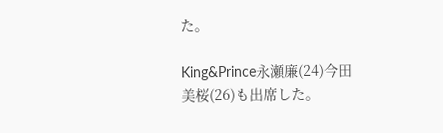た。

King&Prince永瀬廉(24)今田美桜(26)も出席した。